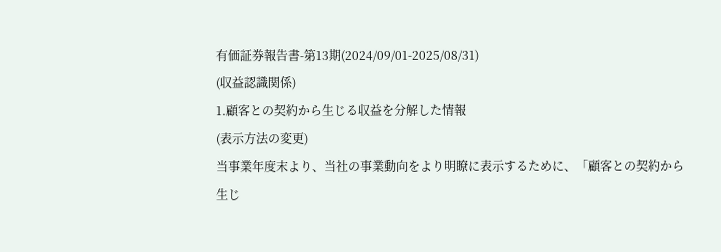有価証券報告書-第13期(2024/09/01-2025/08/31)
(収益認識関係)
1.顧客との契約から生じる収益を分解した情報
(表示方法の変更)
当事業年度末より、当社の事業動向をより明瞭に表示するために、「顧客との契約から生じ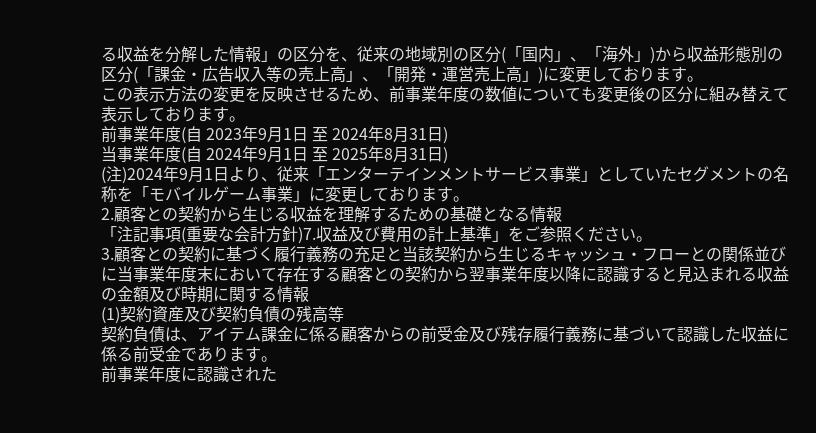る収益を分解した情報」の区分を、従来の地域別の区分(「国内」、「海外」)から収益形態別の区分(「課金・広告収入等の売上高」、「開発・運営売上高」)に変更しております。
この表示方法の変更を反映させるため、前事業年度の数値についても変更後の区分に組み替えて表示しております。
前事業年度(自 2023年9月1日 至 2024年8月31日)
当事業年度(自 2024年9月1日 至 2025年8月31日)
(注)2024年9月1日より、従来「エンターテインメントサービス事業」としていたセグメントの名称を「モバイルゲーム事業」に変更しております。
2.顧客との契約から生じる収益を理解するための基礎となる情報
「注記事項(重要な会計方針)7.収益及び費用の計上基準」をご参照ください。
3.顧客との契約に基づく履行義務の充足と当該契約から生じるキャッシュ・フローとの関係並びに当事業年度末において存在する顧客との契約から翌事業年度以降に認識すると見込まれる収益の金額及び時期に関する情報
(1)契約資産及び契約負債の残高等
契約負債は、アイテム課金に係る顧客からの前受金及び残存履行義務に基づいて認識した収益に係る前受金であります。
前事業年度に認識された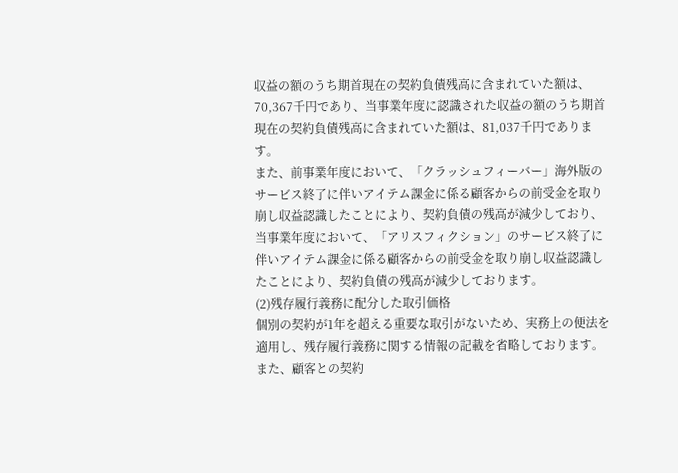収益の額のうち期首現在の契約負債残高に含まれていた額は、70,367千円であり、当事業年度に認識された収益の額のうち期首現在の契約負債残高に含まれていた額は、81,037千円であります。
また、前事業年度において、「クラッシュフィーバー」海外版のサービス終了に伴いアイテム課金に係る顧客からの前受金を取り崩し収益認識したことにより、契約負債の残高が減少しており、当事業年度において、「アリスフィクション」のサービス終了に伴いアイテム課金に係る顧客からの前受金を取り崩し収益認識したことにより、契約負債の残高が減少しております。
(2)残存履行義務に配分した取引価格
個別の契約が1年を超える重要な取引がないため、実務上の便法を適用し、残存履行義務に関する情報の記載を省略しております。また、顧客との契約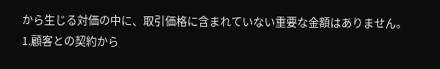から生じる対価の中に、取引価格に含まれていない重要な金額はありません。
1.顧客との契約から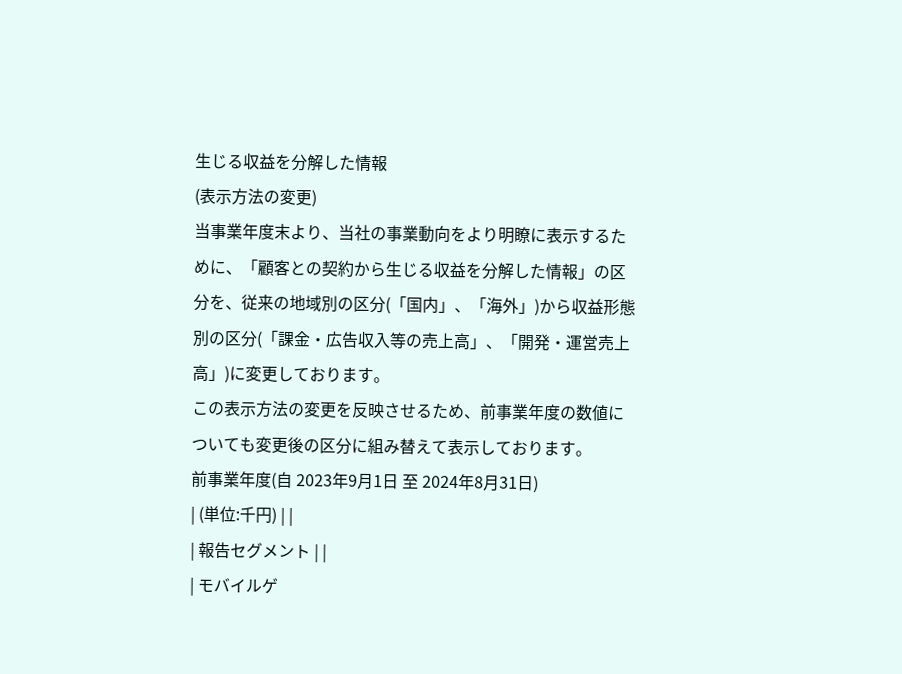生じる収益を分解した情報
(表示方法の変更)
当事業年度末より、当社の事業動向をより明瞭に表示するために、「顧客との契約から生じる収益を分解した情報」の区分を、従来の地域別の区分(「国内」、「海外」)から収益形態別の区分(「課金・広告収入等の売上高」、「開発・運営売上高」)に変更しております。
この表示方法の変更を反映させるため、前事業年度の数値についても変更後の区分に組み替えて表示しております。
前事業年度(自 2023年9月1日 至 2024年8月31日)
| (単位:千円) | |
| 報告セグメント | |
| モバイルゲ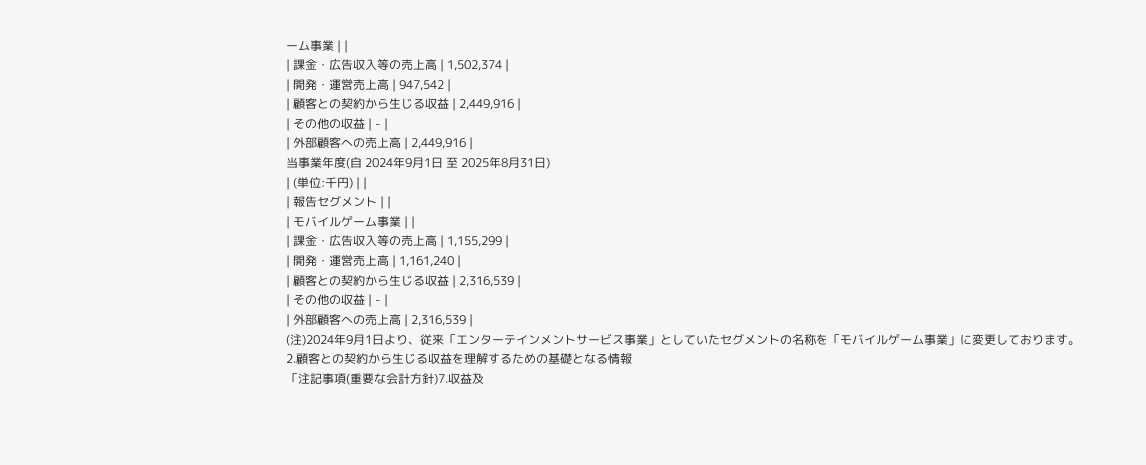ーム事業 | |
| 課金・広告収入等の売上高 | 1,502,374 |
| 開発・運営売上高 | 947,542 |
| 顧客との契約から生じる収益 | 2,449,916 |
| その他の収益 | - |
| 外部顧客への売上高 | 2,449,916 |
当事業年度(自 2024年9月1日 至 2025年8月31日)
| (単位:千円) | |
| 報告セグメント | |
| モバイルゲーム事業 | |
| 課金・広告収入等の売上高 | 1,155,299 |
| 開発・運営売上高 | 1,161,240 |
| 顧客との契約から生じる収益 | 2,316,539 |
| その他の収益 | - |
| 外部顧客への売上高 | 2,316,539 |
(注)2024年9月1日より、従来「エンターテインメントサービス事業」としていたセグメントの名称を「モバイルゲーム事業」に変更しております。
2.顧客との契約から生じる収益を理解するための基礎となる情報
「注記事項(重要な会計方針)7.収益及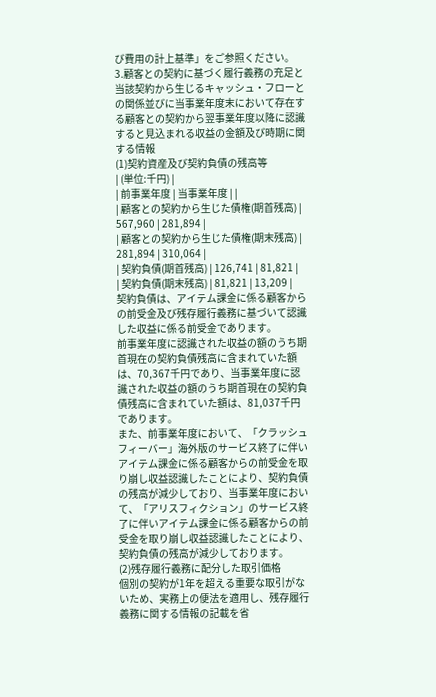び費用の計上基準」をご参照ください。
3.顧客との契約に基づく履行義務の充足と当該契約から生じるキャッシュ・フローとの関係並びに当事業年度末において存在する顧客との契約から翌事業年度以降に認識すると見込まれる収益の金額及び時期に関する情報
(1)契約資産及び契約負債の残高等
| (単位:千円) |
| 前事業年度 | 当事業年度 | |
| 顧客との契約から生じた債権(期首残高) | 567,960 | 281,894 |
| 顧客との契約から生じた債権(期末残高) | 281,894 | 310,064 |
| 契約負債(期首残高) | 126,741 | 81,821 |
| 契約負債(期末残高) | 81,821 | 13,209 |
契約負債は、アイテム課金に係る顧客からの前受金及び残存履行義務に基づいて認識した収益に係る前受金であります。
前事業年度に認識された収益の額のうち期首現在の契約負債残高に含まれていた額は、70,367千円であり、当事業年度に認識された収益の額のうち期首現在の契約負債残高に含まれていた額は、81,037千円であります。
また、前事業年度において、「クラッシュフィーバー」海外版のサービス終了に伴いアイテム課金に係る顧客からの前受金を取り崩し収益認識したことにより、契約負債の残高が減少しており、当事業年度において、「アリスフィクション」のサービス終了に伴いアイテム課金に係る顧客からの前受金を取り崩し収益認識したことにより、契約負債の残高が減少しております。
(2)残存履行義務に配分した取引価格
個別の契約が1年を超える重要な取引がないため、実務上の便法を適用し、残存履行義務に関する情報の記載を省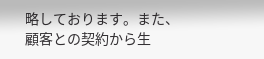略しております。また、顧客との契約から生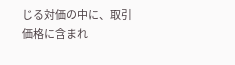じる対価の中に、取引価格に含まれ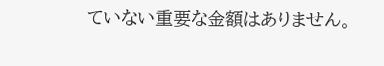ていない重要な金額はありません。